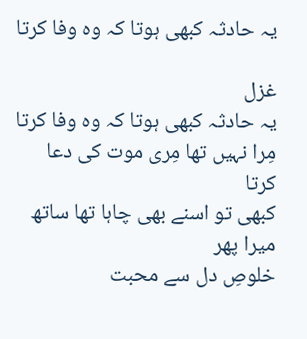یہ حادثہ کبھی ہوتا کہ وہ وفا کرتا

غزل
یہ حادثہ کبھی ہوتا کہ وہ وفا کرتا
مِرا نہیں تھا مِری موت کی دعا کرتا
کبھی تو اسنے بھی چاہا تھا ساتھ میرا پھر
خلوصِ دل سے محبت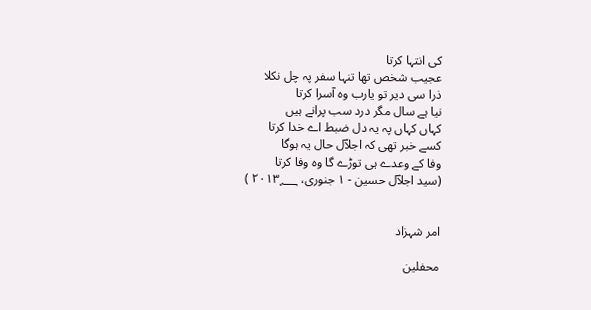کی انتہا کرتا
عجیب شخص تھا تنہا سفر پہ چل نکلا
ذرا سی دیر تو یارب وہ آسرا کرتا
نیا ہے سال مگر درد سب پرانے ہیں
کہاں کہاں پہ یہ دل ضبط اے خدا کرتا
کسے خبر تھی کہ اجلاؔل حال یہ ہوگا
وفا کے وعدے ہی توڑے گا وہ وفا کرتا
(سید اجلاؔل حسین - ۱ جنوری، ۲۰۱۳؁ )


امر شہزاد

محفلین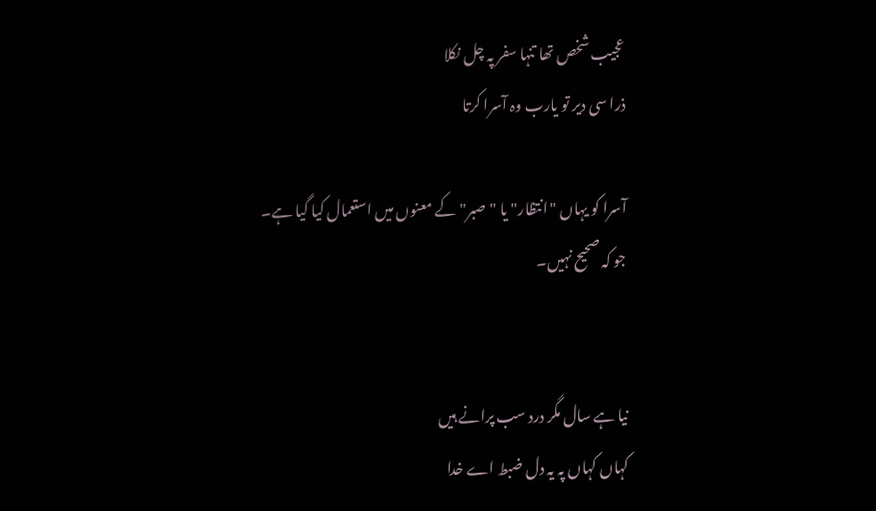عجیب شخص تھا تنہا سفر پہ چل نکلا
ذرا سی دیر تو یارب وہ آسرا کرتا

آسرا کو یہاں "انتظار" یا "صبر" کے معنوں میں استعمال کیا گیا ہے۔
جو کہ صحیح نہیں۔


نیا ہے سال مگر درد سب پرانے ہیں
کہاں کہاں پہ یہ دل ضبط اے خدا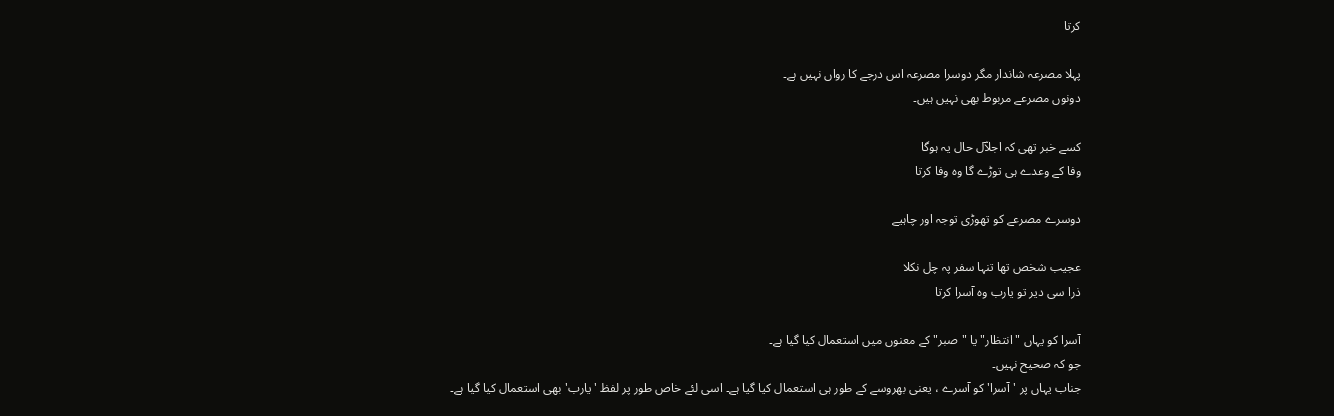کرتا

پہلا مصرعہ شاندار مگر دوسرا مصرعہ اس درجے کا رواں نہیں ہے۔
دونوں مصرعے مربوط بھی نہیں ہیں۔

کسے خبر تھی کہ اجلاؔل حال یہ ہوگا
وفا کے وعدے ہی توڑے گا وہ وفا کرتا

دوسرے مصرعے کو تھوڑی توجہ اور چاہیے

عجیب شخص تھا تنہا سفر پہ چل نکلا
ذرا سی دیر تو یارب وہ آسرا کرتا

آسرا کو یہاں "انتظار" یا "صبر" کے معنوں میں استعمال کیا گیا ہے۔
جو کہ صحیح نہیں۔
جناب یہاں پر 'آسرا' کو آسرے ، یعنی بھروسے کے طور ہی استعمال کیا گیا ہے۔ اسی لئے خاص طور پر لفظ 'یارب' بھی استعمال کیا گیا ہے۔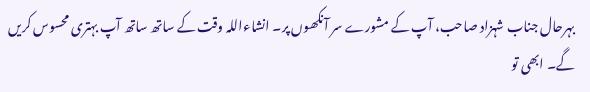بہرحال جناب شہزاد صاحب، آپ کے مشورے سر آنکھوں پر۔ انشاءاللہ وقت کے ساتھ ساتھ آپ بہتری محسوس کریں گے۔ ابھی تو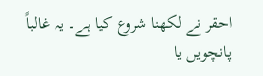احقر نے لکھنا شروع کیا ہے۔ یہ غالباً پانچویں یا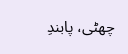چھٹی، پابندِ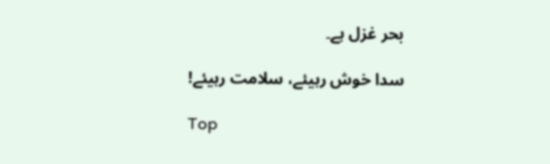بحر غزل ہے۔

سدا خوش رہیئے، سلامت رہیئے!

Top